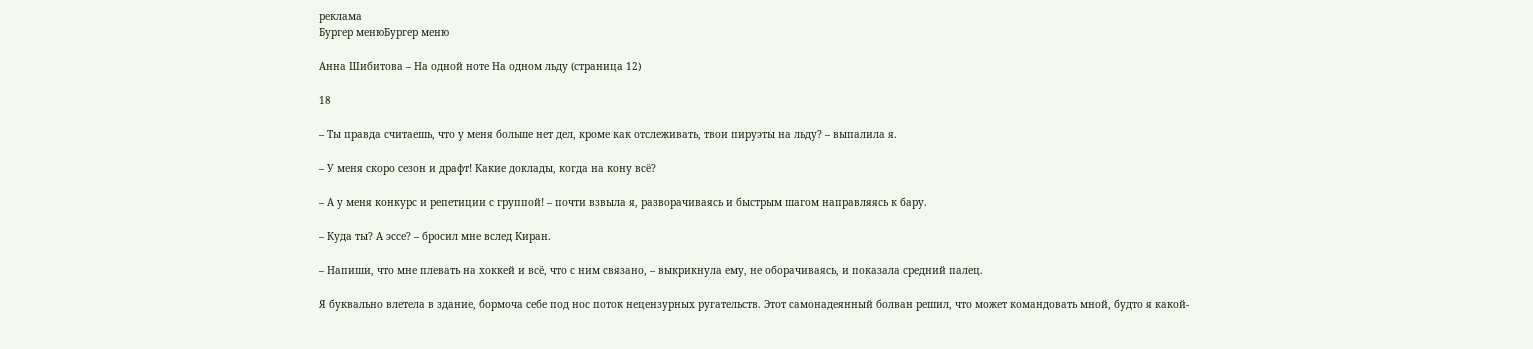реклама
Бургер менюБургер меню

Анна Шибитова – На одной ноте На одном льду (страница 12)

18

– Ты правда считаешь, что у меня больше нет дел, кроме как отслеживать, твои пируэты на льду? – выпалила я.

– У меня скоро сезон и драфт! Какие доклады, когда на кону всё?

– А у меня конкурс и репетиции с группой! – почти взвыла я, разворачиваясь и быстрым шагом направляясь к бару.

– Куда ты? А эссе? – бросил мне вслед Киран.

– Напиши, что мне плевать на хоккей и всё, что с ним связано, – выкрикнула ему, не оборачиваясь, и показала средний палец.

Я буквально влетела в здание, бормоча себе под нос поток нецензурных ругательств. Этот самонадеянный болван решил, что может командовать мной, будто я какой-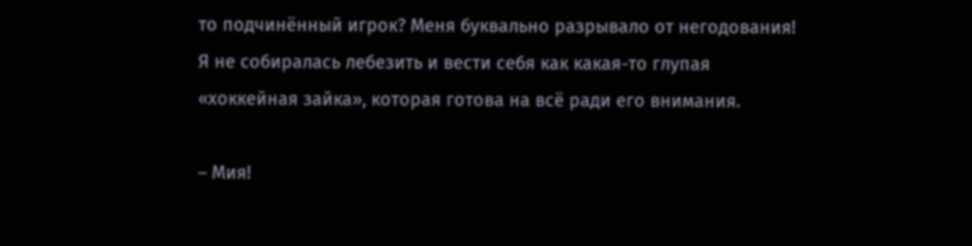то подчинённый игрок? Меня буквально разрывало от негодования! Я не собиралась лебезить и вести себя как какая-то глупая «хоккейная зайка», которая готова на всё ради его внимания.

– Мия!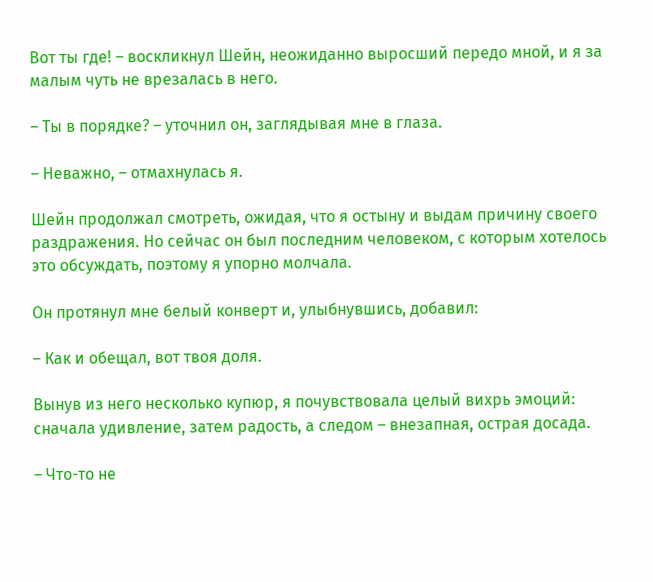Вот ты где! – воскликнул Шейн, неожиданно выросший передо мной, и я за малым чуть не врезалась в него.

– Ты в порядке? – уточнил он, заглядывая мне в глаза.

– Неважно, – отмахнулась я.

Шейн продолжал смотреть, ожидая, что я остыну и выдам причину своего раздражения. Но сейчас он был последним человеком, с которым хотелось это обсуждать, поэтому я упорно молчала.

Он протянул мне белый конверт и, улыбнувшись, добавил:

– Как и обещал, вот твоя доля.

Вынув из него несколько купюр, я почувствовала целый вихрь эмоций: сначала удивление, затем радость, а следом – внезапная, острая досада.

– Что-то не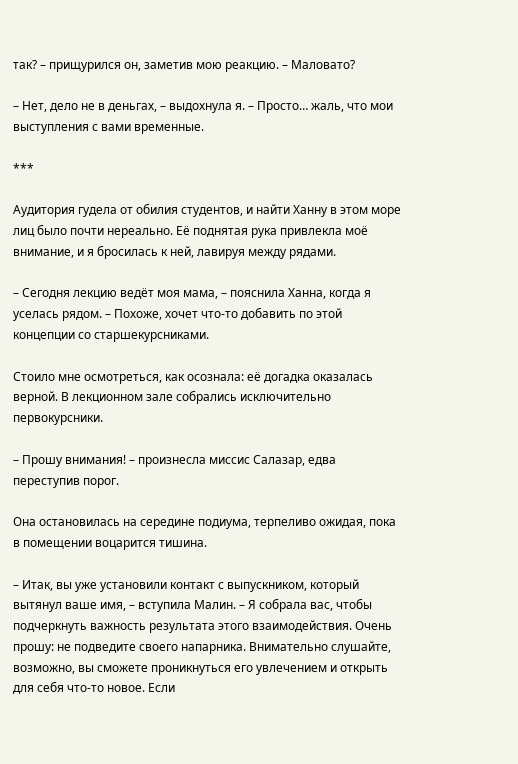так? – прищурился он, заметив мою реакцию. – Маловато?

– Нет, дело не в деньгах, – выдохнула я. – Просто… жаль, что мои выступления с вами временные.

***

Аудитория гудела от обилия студентов, и найти Ханну в этом море лиц было почти нереально. Её поднятая рука привлекла моё внимание, и я бросилась к ней, лавируя между рядами.

– Сегодня лекцию ведёт моя мама, – пояснила Ханна, когда я уселась рядом. – Похоже, хочет что-то добавить по этой концепции со старшекурсниками.

Стоило мне осмотреться, как осознала: её догадка оказалась верной. В лекционном зале собрались исключительно первокурсники.

– Прошу внимания! – произнесла миссис Салазар, едва переступив порог.

Она остановилась на середине подиума, терпеливо ожидая, пока в помещении воцарится тишина.

– Итак, вы уже установили контакт с выпускником, который вытянул ваше имя, – вступила Малин. – Я собрала вас, чтобы подчеркнуть важность результата этого взаимодействия. Очень прошу: не подведите своего напарника. Внимательно слушайте, возможно, вы сможете проникнуться его увлечением и открыть для себя что-то новое. Если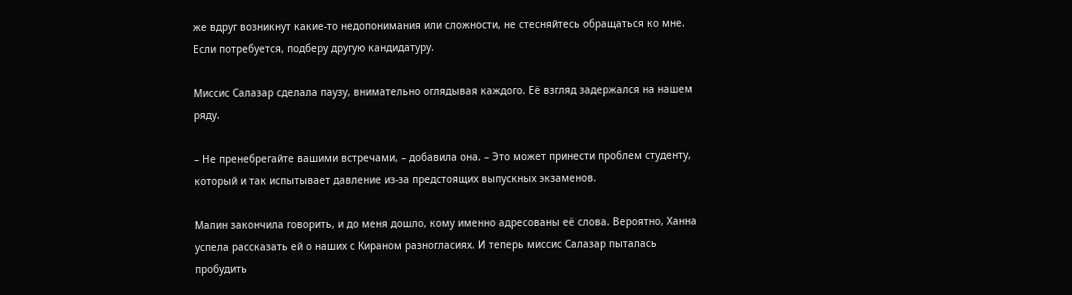же вдруг возникнут какие-то недопонимания или сложности, не стесняйтесь обращаться ко мне. Если потребуется, подберу другую кандидатуру.

Миссис Салазар сделала паузу, внимательно оглядывая каждого. Её взгляд задержался на нашем ряду.

– Не пренебрегайте вашими встречами, – добавила она. – Это может принести проблем студенту, который и так испытывает давление из-за предстоящих выпускных экзаменов.

Малин закончила говорить, и до меня дошло, кому именно адресованы её слова. Вероятно, Ханна успела рассказать ей о наших с Кираном разногласиях. И теперь миссис Салазар пыталась пробудить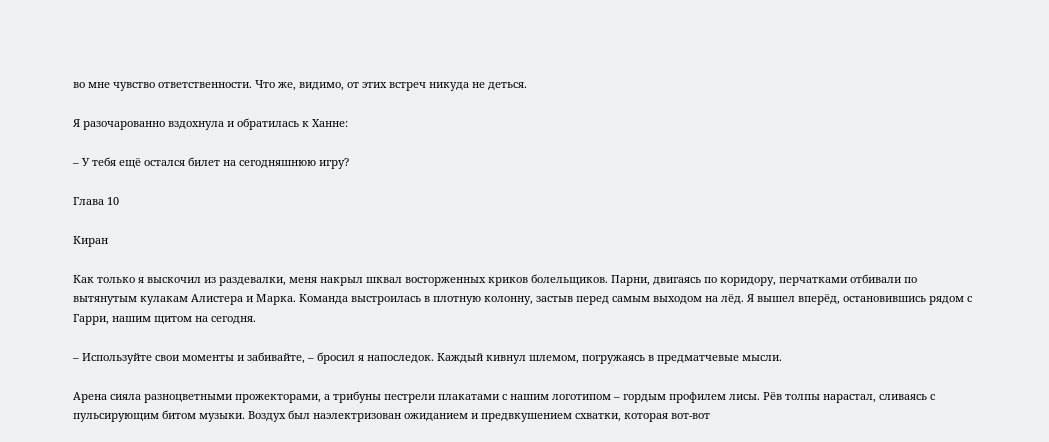во мне чувство ответственности. Что же, видимо, от этих встреч никуда не деться.

Я разочарованно вздохнула и обратилась к Ханне:

– У тебя ещё остался билет на сегодняшнюю игру?

Глава 10

Киран

Как только я выскочил из раздевалки, меня накрыл шквал восторженных криков болельщиков. Парни, двигаясь по коридору, перчатками отбивали по вытянутым кулакам Алистера и Марка. Команда выстроилась в плотную колонну, застыв перед самым выходом на лёд. Я вышел вперёд, остановившись рядом с Гарри, нашим щитом на сегодня.

– Используйте свои моменты и забивайте, – бросил я напоследок. Каждый кивнул шлемом, погружаясь в предматчевые мысли.

Арена сияла разноцветными прожекторами, а трибуны пестрели плакатами с нашим логотипом – гордым профилем лисы. Рёв толпы нарастал, сливаясь с пульсирующим битом музыки. Воздух был наэлектризован ожиданием и предвкушением схватки, которая вот-вот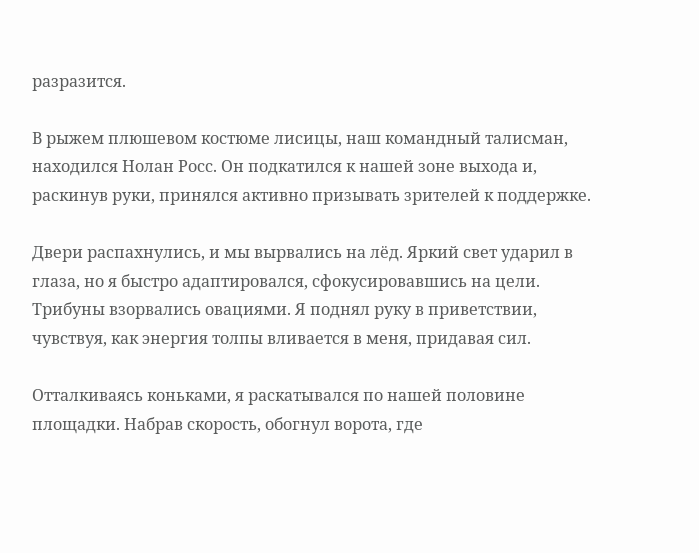разразится.

В рыжем плюшевом костюме лисицы, наш командный талисман, находился Нолан Росс. Он подкатился к нашей зоне выхода и, раскинув руки, принялся активно призывать зрителей к поддержке.

Двери распахнулись, и мы вырвались на лёд. Яркий свет ударил в глаза, но я быстро адаптировался, сфокусировавшись на цели. Трибуны взорвались овациями. Я поднял руку в приветствии, чувствуя, как энергия толпы вливается в меня, придавая сил.

Отталкиваясь коньками, я раскатывался по нашей половине площадки. Набрав скорость, обогнул ворота, где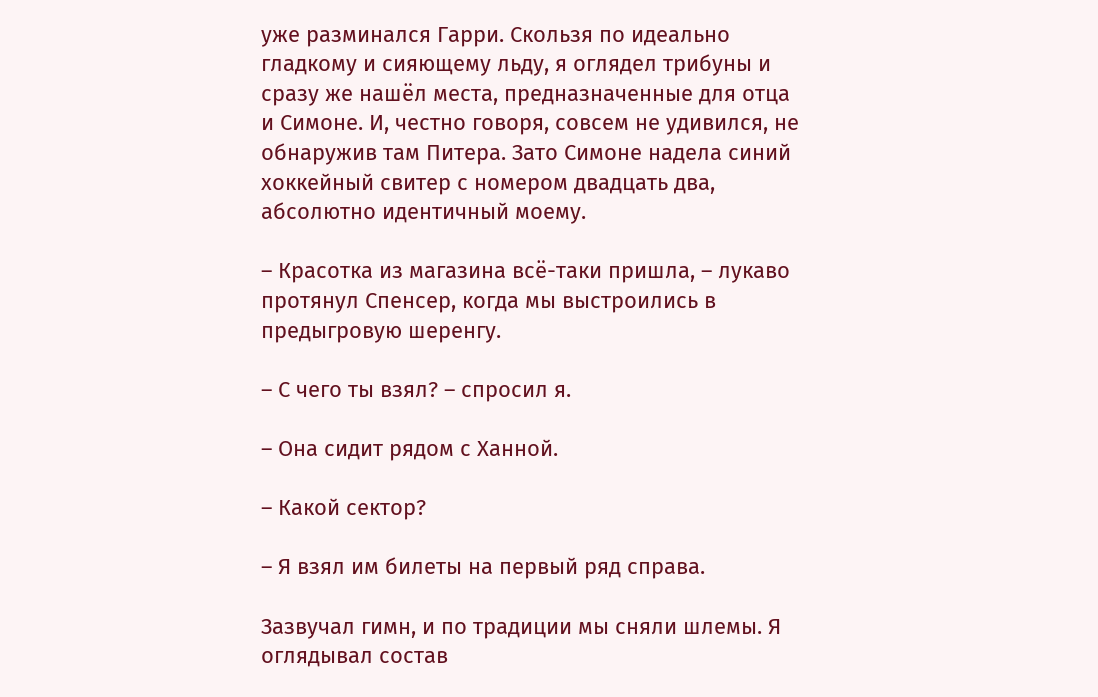уже разминался Гарри. Скользя по идеально гладкому и сияющему льду, я оглядел трибуны и сразу же нашёл места, предназначенные для отца и Симоне. И, честно говоря, совсем не удивился, не обнаружив там Питера. Зато Симоне надела синий хоккейный свитер с номером двадцать два, абсолютно идентичный моему.

– Красотка из магазина всё-таки пришла, – лукаво протянул Спенсер, когда мы выстроились в предыгровую шеренгу.

– С чего ты взял? – спросил я.

– Она сидит рядом с Ханной.

– Какой сектор?

– Я взял им билеты на первый ряд справа.

Зазвучал гимн, и по традиции мы сняли шлемы. Я оглядывал состав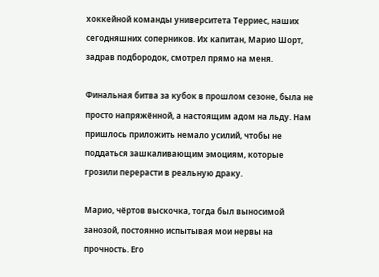хоккейной команды университета Терриес, наших сегодняшних соперников. Их капитан, Марио Шорт, задрав подбородок, смотрел прямо на меня.

Финальная битва за кубок в прошлом сезоне, была не просто напряжённой, а настоящим адом на льду. Нам пришлось приложить немало усилий, чтобы не поддаться зашкаливающим эмоциям, которые грозили перерасти в реальную драку.

Марио, чёртов выскочка, тогда был выносимой занозой, постоянно испытывая мои нервы на прочность. Его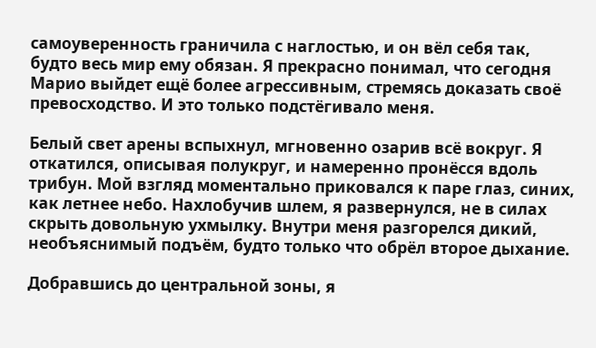самоуверенность граничила с наглостью, и он вёл себя так, будто весь мир ему обязан. Я прекрасно понимал, что сегодня Марио выйдет ещё более агрессивным, стремясь доказать своё превосходство. И это только подстёгивало меня.

Белый свет арены вспыхнул, мгновенно озарив всё вокруг. Я откатился, описывая полукруг, и намеренно пронёсся вдоль трибун. Мой взгляд моментально приковался к паре глаз, синих, как летнее небо. Нахлобучив шлем, я развернулся, не в силах скрыть довольную ухмылку. Внутри меня разгорелся дикий, необъяснимый подъём, будто только что обрёл второе дыхание.

Добравшись до центральной зоны, я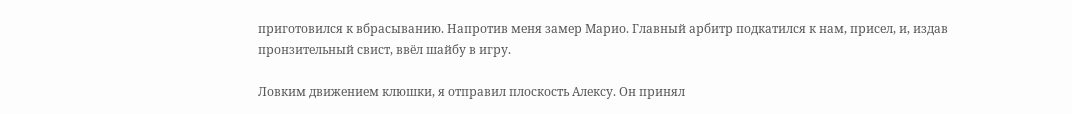приготовился к вбрасыванию. Напротив меня замер Марио. Главный арбитр подкатился к нам, присел, и, издав пронзительный свист, ввёл шайбу в игру.

Ловким движением клюшки, я отправил плоскость Алексу. Он принял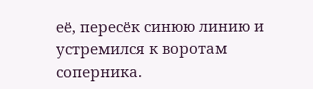её, пересёк синюю линию и устремился к воротам соперника.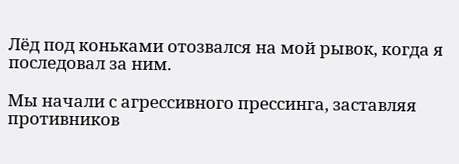Лёд под коньками отозвался на мой рывок, когда я последовал за ним.

Мы начали с агрессивного прессинга, заставляя противников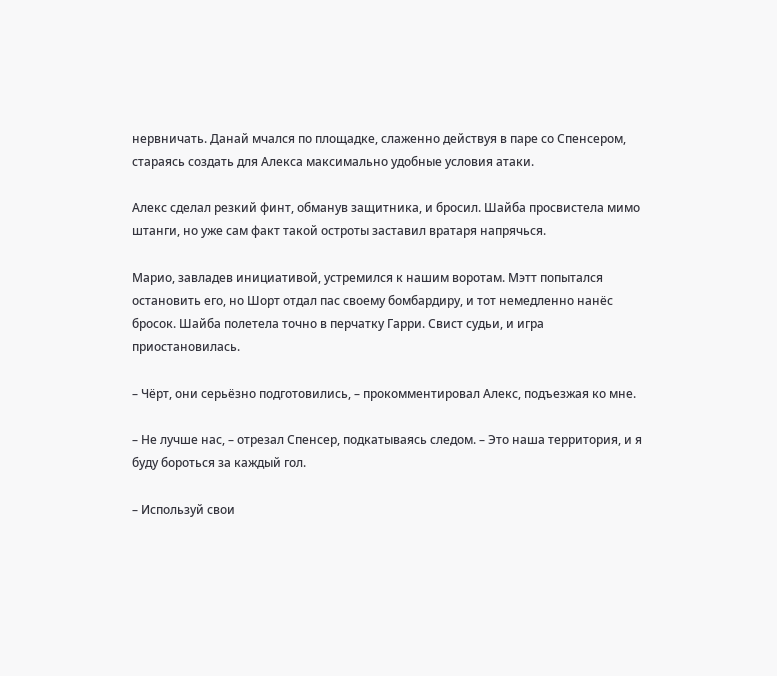нервничать. Данай мчался по площадке, слаженно действуя в паре со Спенсером, стараясь создать для Алекса максимально удобные условия атаки.

Алекс сделал резкий финт, обманув защитника, и бросил. Шайба просвистела мимо штанги, но уже сам факт такой остроты заставил вратаря напрячься.

Марио, завладев инициативой, устремился к нашим воротам. Мэтт попытался остановить его, но Шорт отдал пас своему бомбардиру, и тот немедленно нанёс бросок. Шайба полетела точно в перчатку Гарри. Свист судьи, и игра приостановилась.

– Чёрт, они серьёзно подготовились, – прокомментировал Алекс, подъезжая ко мне.

– Не лучше нас, – отрезал Спенсер, подкатываясь следом. – Это наша территория, и я буду бороться за каждый гол.

– Используй свои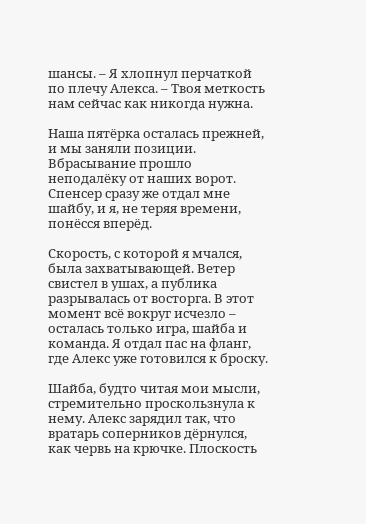шансы. – Я хлопнул перчаткой по плечу Алекса. – Твоя меткость нам сейчас как никогда нужна.

Наша пятёрка осталась прежней, и мы заняли позиции. Вбрасывание прошло неподалёку от наших ворот. Спенсер сразу же отдал мне шайбу, и я, не теряя времени, понёсся вперёд.

Скорость, с которой я мчался, была захватывающей. Ветер свистел в ушах, а публика разрывалась от восторга. В этот момент всё вокруг исчезло – осталась только игра, шайба и команда. Я отдал пас на фланг, где Алекс уже готовился к броску.

Шайба, будто читая мои мысли, стремительно проскользнула к нему. Алекс зарядил так, что вратарь соперников дёрнулся, как червь на крючке. Плоскость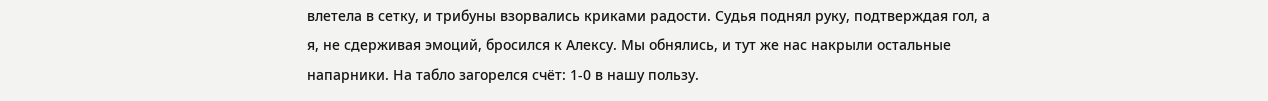влетела в сетку, и трибуны взорвались криками радости. Судья поднял руку, подтверждая гол, а я, не сдерживая эмоций, бросился к Алексу. Мы обнялись, и тут же нас накрыли остальные напарники. На табло загорелся счёт: 1-0 в нашу пользу.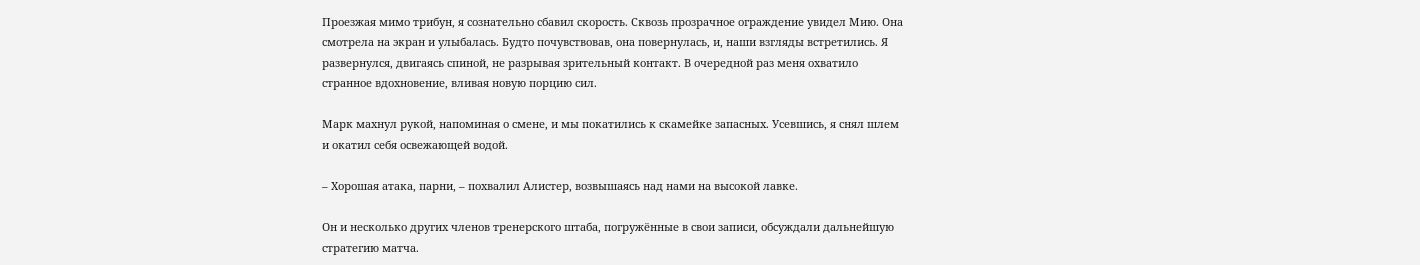Проезжая мимо трибун, я сознательно сбавил скорость. Сквозь прозрачное ограждение увидел Мию. Она смотрела на экран и улыбалась. Будто почувствовав, она повернулась, и, наши взгляды встретились. Я развернулся, двигаясь спиной, не разрывая зрительный контакт. В очередной раз меня охватило странное вдохновение, вливая новую порцию сил.

Марк махнул рукой, напоминая о смене, и мы покатились к скамейке запасных. Усевшись, я снял шлем и окатил себя освежающей водой.

– Хорошая атака, парни, – похвалил Алистер, возвышаясь над нами на высокой лавке.

Он и несколько других членов тренерского штаба, погружённые в свои записи, обсуждали дальнейшую стратегию матча.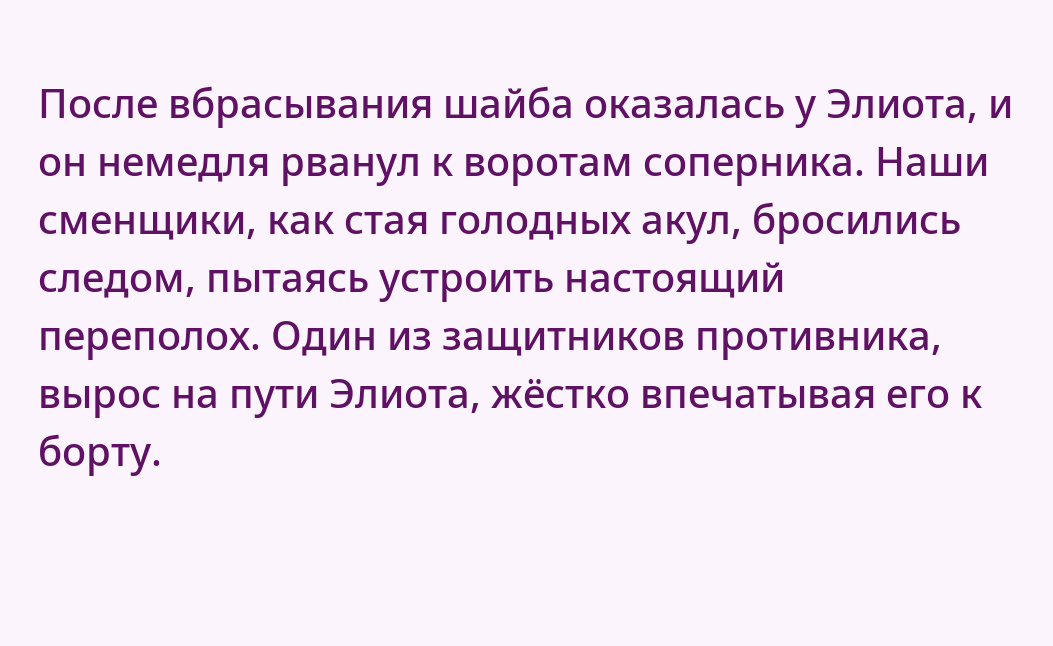После вбрасывания шайба оказалась у Элиота, и он немедля рванул к воротам соперника. Наши сменщики, как стая голодных акул, бросились следом, пытаясь устроить настоящий переполох. Один из защитников противника, вырос на пути Элиота, жёстко впечатывая его к борту.